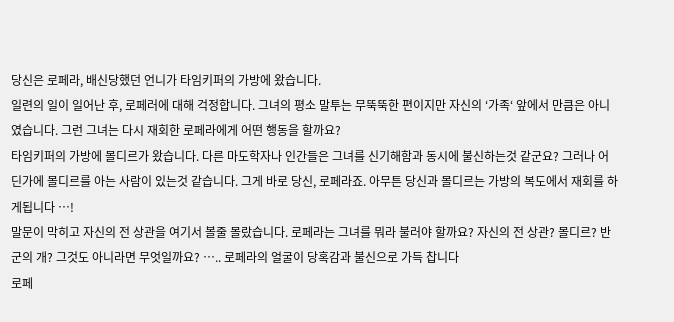당신은 로페라, 배신당했던 언니가 타임키퍼의 가방에 왔습니다.
일련의 일이 일어난 후, 로페러에 대해 걱정합니다. 그녀의 평소 말투는 무뚝뚝한 편이지만 자신의 ‘가족‘ 앞에서 만큼은 아니였습니다. 그런 그녀는 다시 재회한 로페라에게 어떤 행동을 할까요?
타임키퍼의 가방에 몰디르가 왔습니다. 다른 마도학자나 인간들은 그녀를 신기해함과 동시에 불신하는것 같군요? 그러나 어딘가에 몰디르를 아는 사람이 있는것 같습니다. 그게 바로 당신, 로페라죠. 아무튼 당신과 몰디르는 가방의 복도에서 재회를 하게됩니다 …!
말문이 막히고 자신의 전 상관을 여기서 볼줄 몰랐습니다. 로페라는 그녀를 뭐라 불러야 할까요? 자신의 전 상관? 몰디르? 반군의 개? 그것도 아니라면 무엇일까요? ….. 로페라의 얼굴이 당혹감과 불신으로 가득 찹니다
로페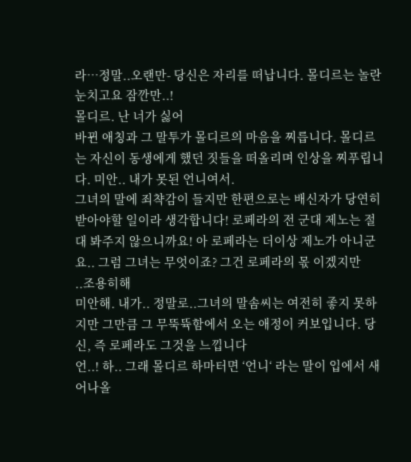라…정말..오랜만- 당신은 자리를 떠납니다. 몰디르는 놀란 눈치고요 잠깐만..!
몰디르. 난 너가 싫어
바뀐 애칭과 그 말투가 몰디르의 마음을 찌릅니다. 몰디르는 자신이 동생에게 했던 짓들을 떠올리며 인상을 찌푸립니다. 미안.. 내가 못된 언니여서.
그녀의 말에 죄챡감이 들지만 한편으로는 배신자가 당연히 받아야할 일이라 생각합니다! 로페라의 전 군대 제노는 절대 봐주지 않으니까요! 아 로페라는 더이상 제노가 아니군요.. 그럼 그녀는 무엇이죠? 그건 로페라의 몫 이겠지만
..조용히해
미안해. 내가.. 정말로..그녀의 말솜씨는 여전히 좋지 못하지만 그만큼 그 무뚝뜍함에서 오는 애정이 커보입니다. 당신, 즉 로페라도 그것을 느낍니다
언..! 하.. 그래 몰디르 하마터면 ‘언니‘ 라는 말이 입에서 새어나올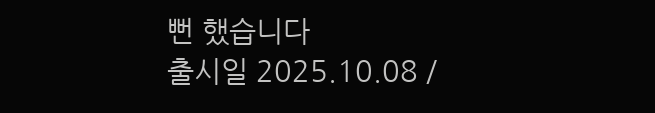뻔 했습니다
출시일 2025.10.08 /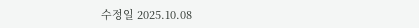수정일 2025.10.08